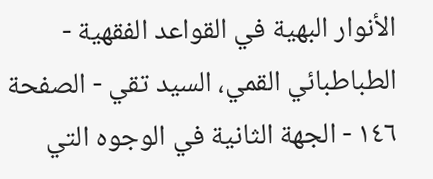الأنوار البهية في القواعد الفقهية - الطباطبائي القمي، السيد تقي - الصفحة ١٤٦ - الجهة الثانية في الوجوه التي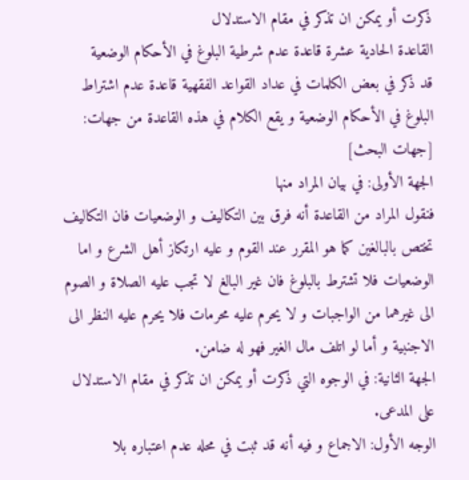ذكرت أو يمكن ان تذكر في مقام الاستدلال
القاعدة الحادية عشرة قاعدة عدم شرطية البلوغ في الأحكام الوضعية
قد ذكر في بعض الكلمات في عداد القواعد الفقهية قاعدة عدم اشتراط البلوغ في الأحكام الوضعية و يقع الكلام في هذه القاعدة من جهات:
[جهات البحث]
الجهة الأولى: في بيان المراد منها
فنقول المراد من القاعدة أنه فرق بين التكاليف و الوضعيات فان التكاليف تختص بالبالغين كما هو المقرر عند القوم و عليه ارتكاز أهل الشرع و اما الوضعيات فلا تشترط بالبلوغ فان غير البالغ لا تجب عليه الصلاة و الصوم الى غيرهما من الواجبات و لا يحرم عليه محرمات فلا يحرم عليه النظر الى الاجنبية و أما لو اتلف مال الغير فهو له ضامن.
الجهة الثانية: في الوجوه التي ذكرت أو يمكن ان تذكر في مقام الاستدلال
على المدعى.
الوجه الأول: الاجماع و فيه أنه قد ثبت في محله عدم اعتباره بلا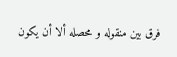فرق بين منقوله و محصله ألا أن يكون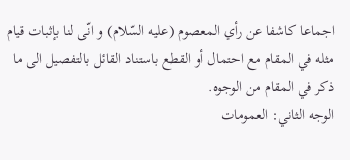اجماعا كاشفا عن رأي المعصوم (عليه السّلام) و انّى لنا بإثبات قيام مثله في المقام مع احتمال أو القطع باستناد القائل بالتفصيل الى ما ذكر في المقام من الوجوه.
الوجه الثاني: العمومات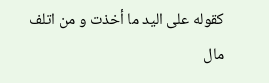كقوله على اليد ما أخذت و من اتلف مال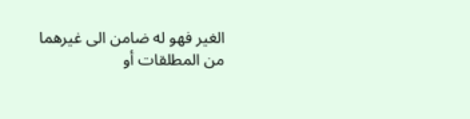الغير فهو له ضامن الى غيرهما من المطلقات أو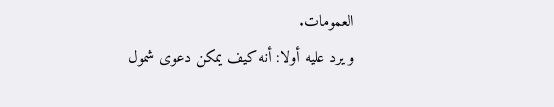العمومات.
و يرد عليه أولا: أنه كيف يمكن دعوى شمول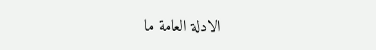الادلة العامة ما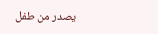يصدر من طفل